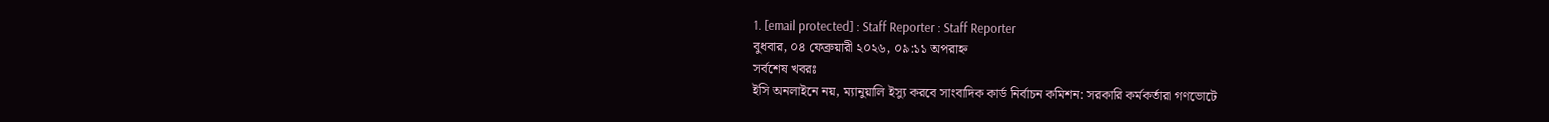1. [email protected] : Staff Reporter : Staff Reporter
বুধবার, ০৪ ফেব্রুয়ারী ২০২৬, ০৯:১১ অপরাহ্ন
সর্বশেষ খবরঃ
ইসি অনলাইনে নয়, ম্যানুয়ালি ইস্যু করবে সাংবাদিক কার্ড নির্বাচন কমিশন: সরকারি কর্মকর্তারা গণভোটে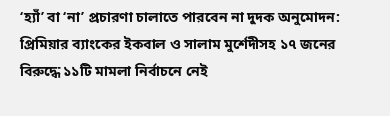‘হ্যাঁ’ বা ‘না’ প্রচারণা চালাতে পারবেন না দুদক অনুমোদন: প্রিমিয়ার ব্যাংকের ইকবাল ও সালাম মুর্শেদীসহ ১৭ জনের বিরুদ্ধে ১১টি মামলা নির্বাচনে নেই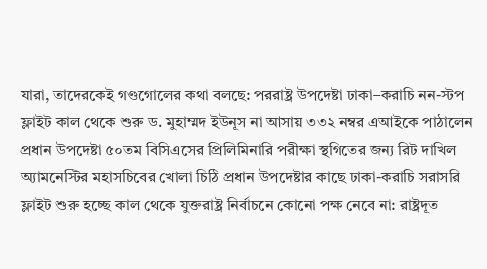যারা, তাদেরকেই গণ্ডগোলের কথা বলছে: পররাষ্ট্র উপদেষ্টা ঢাকা–করাচি নন-স্টপ ফ্লাইট কাল থেকে শুরু ড. মুহাম্মদ ইউনূস না আসায় ৩৩২ নম্বর এআইকে পাঠালেন প্রধান উপদেষ্টা ৫০তম বিসিএসের প্রিলিমিনারি পরীক্ষা স্থগিতের জন্য রিট দাখিল অ্যামনেস্টির মহাসচিবের খোলা চিঠি প্রধান উপদেষ্টার কাছে ঢাকা-করাচি সরাসরি ফ্লাইট শুরু হচ্ছে কাল থেকে যুক্তরাষ্ট্র নির্বাচনে কোনো পক্ষ নেবে না: রাষ্ট্রদূত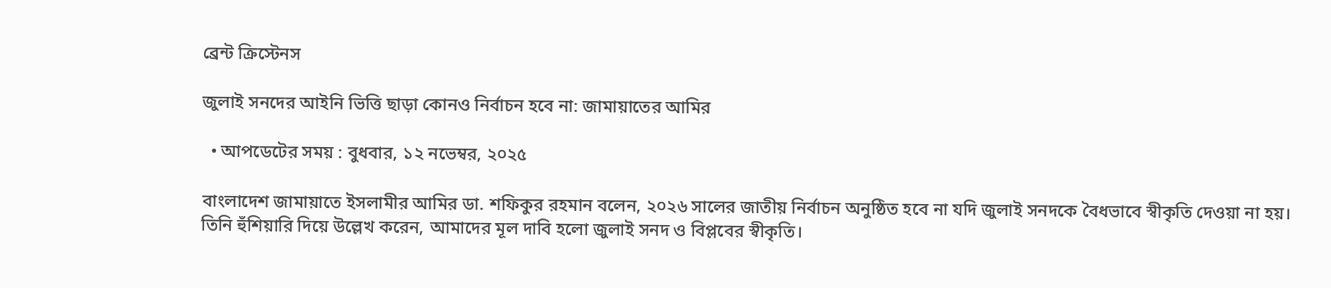ব্রেন্ট ক্রিস্টেনস

জুলাই সনদের আইনি ভিত্তি ছাড়া কোনও নির্বাচন হবে না: জামায়াতের আমির

  • আপডেটের সময় : বুধবার, ১২ নভেম্বর, ২০২৫

বাংলাদেশ জামায়াতে ইসলামীর আমির ডা. শফিকুর রহমান বলেন, ২০২৬ সালের জাতীয় নির্বাচন অনুষ্ঠিত হবে না যদি জুলাই সনদকে বৈধভাবে স্বীকৃতি দেওয়া না হয়। তিনি হুঁশিয়ারি দিয়ে উল্লেখ করেন, আমাদের মূল দাবি হলো জুলাই সনদ ও বিপ্লবের স্বীকৃতি।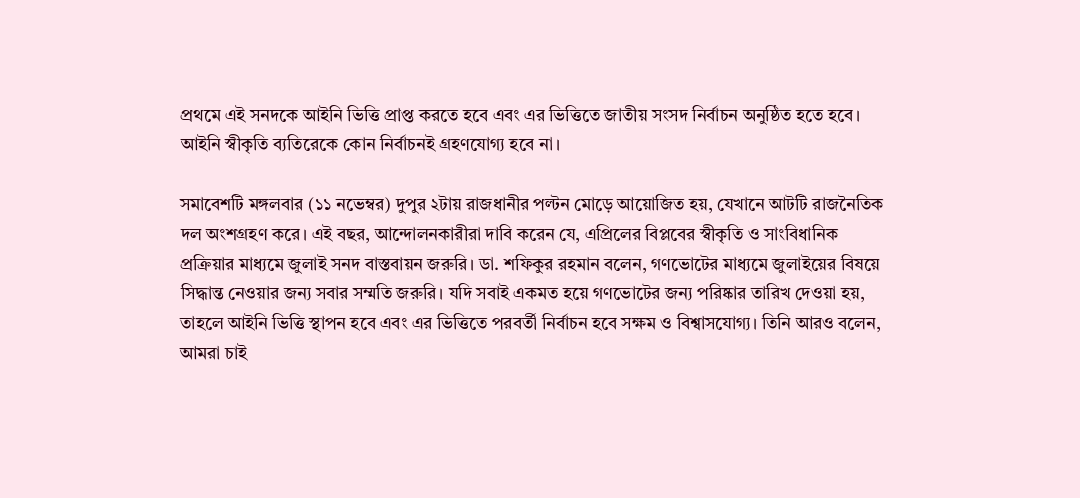প্রথমে এই সনদকে আইনি ভিত্তি প্রাপ্ত করতে হবে এবং এর ভিত্তিতে জাতীয় সংসদ নির্বাচন অনুষ্ঠিত হতে হবে। আইনি স্বীকৃতি ব্যতিরেকে কোন নির্বাচনই গ্রহণযোগ্য হবে না।

সমাবেশটি মঙ্গলবার (১১ নভেম্বর) দুপুর ২টায় রাজধানীর পল্টন মোড়ে আয়োজিত হয়, যেখানে আটটি রাজনৈতিক দল অংশগ্রহণ করে। এই বছর, আন্দোলনকারীরা দাবি করেন যে, এপ্রিলের বিপ্লবের স্বীকৃতি ও সাংবিধানিক প্রক্রিয়ার মাধ্যমে জুলাই সনদ বাস্তবায়ন জরুরি। ডা. শফিকুর রহমান বলেন, গণভোটের মাধ্যমে জুলাইয়ের বিষয়ে সিদ্ধান্ত নেওয়ার জন্য সবার সম্মতি জরুরি। যদি সবাই একমত হয়ে গণভোটের জন্য পরিষ্কার তারিখ দেওয়া হয়, তাহলে আইনি ভিত্তি স্থাপন হবে এবং এর ভিত্তিতে পরবর্তী নির্বাচন হবে সক্ষম ও বিশ্বাসযোগ্য। তিনি আরও বলেন, আমরা চাই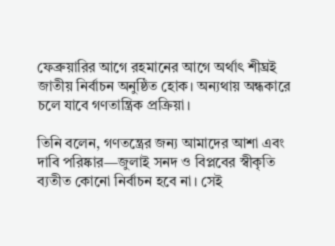ফেব্রুয়ারির আগে রহমানের আগে অর্থাৎ শীঘ্রই জাতীয় নির্বাচন অনুষ্ঠিত হোক। অন্যথায় অন্ধকারে চলে যাবে গণতান্ত্রিক প্রক্রিয়া।

তিনি বলেন, গণতন্ত্রের জন্য আমাদের আশা এবং দাবি পরিষ্কার—জুলাই সনদ ও বিপ্লবের স্বীকৃতি ব্যতীত কোনো নির্বাচন হবে না। সেই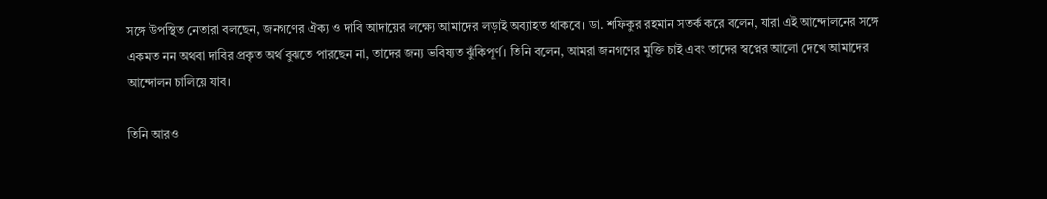সঙ্গে উপস্থিত নেতারা বলছেন, জনগণের ঐক্য ও দাবি আদায়ের লক্ষ্যে আমাদের লড়াই অব্যাহত থাকবে। ডা. শফিকুর রহমান সতর্ক করে বলেন, যারা এই আন্দোলনের সঙ্গে একমত নন অথবা দাবির প্রকৃত অর্থ বুঝতে পারছেন না, তাদের জন্য ভবিষ্যত ঝুঁকিপূর্ণ। তিনি বলেন, আমরা জনগণের মুক্তি চাই এবং তাদের স্বপ্নের আলো দেখে আমাদের আন্দোলন চালিয়ে যাব।

তিনি আরও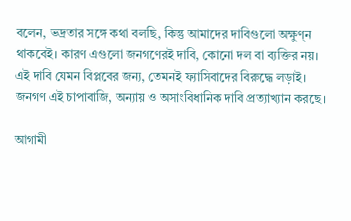বলেন, ভদ্রতার সঙ্গে কথা বলছি, কিন্তু আমাদের দাবিগুলো অক্ষুণ্ন থাকবেই। কারণ এগুলো জনগণেরই দাবি, কোনো দল বা ব্যক্তির নয়। এই দাবি যেমন বিপ্লবের জন্য, তেমনই ফ্যাসিবাদের বিরুদ্ধে লড়াই। জনগণ এই চাপাবাজি, অন্যায় ও অসাংবিধানিক দাবি প্রত্যাখ্যান করছে।

আগামী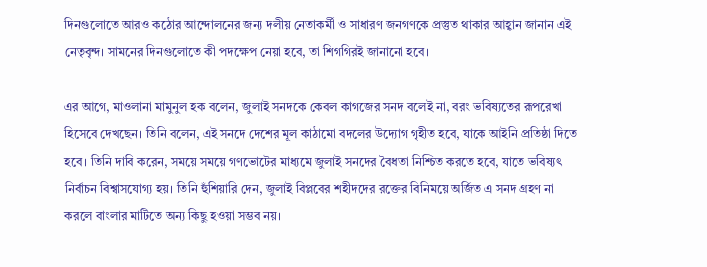দিনগুলোতে আরও কঠোর আন্দোলনের জন্য দলীয় নেতাকর্মী ও সাধারণ জনগণকে প্রস্তুত থাকার আহ্বান জানান এই নেতৃবৃন্দ। সামনের দিনগুলোতে কী পদক্ষেপ নেয়া হবে, তা শিগগিরই জানানো হবে।

এর আগে, মাওলানা মামুনুল হক বলেন, জুলাই সনদকে কেবল কাগজের সনদ বলেই না, বরং ভবিষ্যতের রূপরেখা হিসেবে দেখছেন। তিনি বলেন, এই সনদে দেশের মূল কাঠামো বদলের উদ্যোগ গৃহীত হবে, যাকে আইনি প্রতিষ্ঠা দিতে হবে। তিনি দাবি করেন, সময়ে সময়ে গণভোটের মাধ্যমে জুলাই সনদের বৈধতা নিশ্চিত করতে হবে, যাতে ভবিষ্যৎ নির্বাচন বিশ্বাসযোগ্য হয়। তিনি হুঁশিয়ারি দেন, জুলাই বিপ্লবের শহীদদের রক্তের বিনিময়ে অর্জিত এ সনদ গ্রহণ না করলে বাংলার মাটিতে অন্য কিছু হওয়া সম্ভব নয়।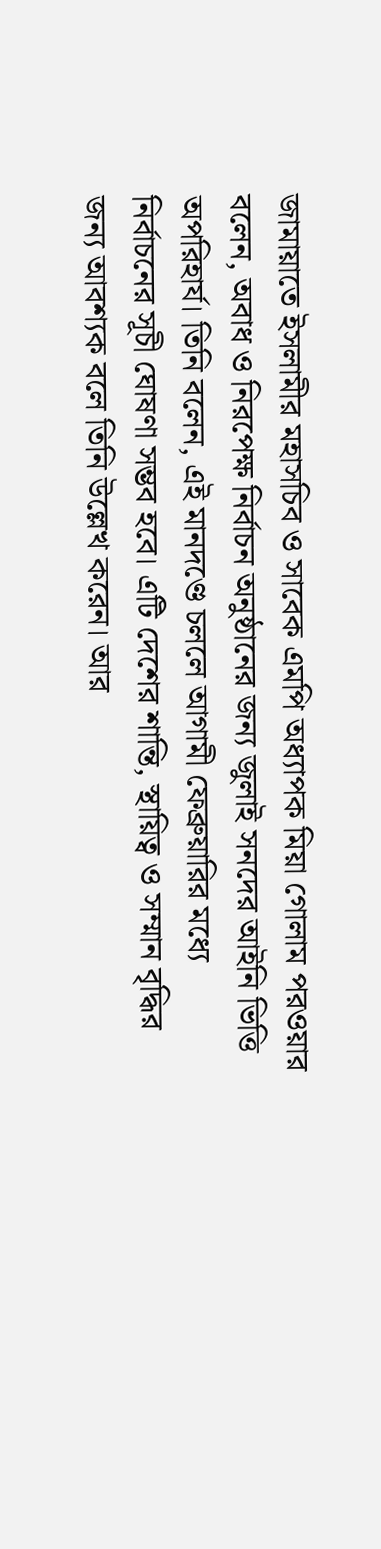জামায়াতে ইসলামীর মহাসচিব ও সাবেক এমপি অধ্যাপক মিয়া গোলাম পরওয়ার বলেন, অবাধ ও নিরপেক্ষ নির্বাচন অনুষ্ঠানের জন্য জুলাই সনদের আইনি ভিত্তি অপরিহার্য। তিনি বলেন, এই মানদণ্ডে চললে আগামী ফেব্রুয়ারির মধ্যে নির্বাচনের সূচী ঘোষণা সম্ভব হবে। এটি দেশের শান্তি, স্থায়িত্ব ও সম্মান বৃদ্ধির জন্য আবশ্যক বলে তিনি উল্লেখ করেন। আর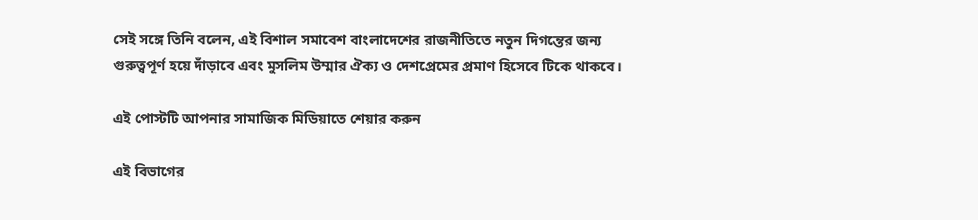সেই সঙ্গে তিনি বলেন, এই বিশাল সমাবেশ বাংলাদেশের রাজনীতিতে নতুন দিগন্তের জন্য গুরুত্বপূর্ণ হয়ে দাঁড়াবে এবং মুসলিম উম্মার ঐক্য ও দেশপ্রেমের প্রমাণ হিসেবে টিকে থাকবে।

এই পোস্টটি আপনার সামাজিক মিডিয়াতে শেয়ার করুন

এই বিভাগের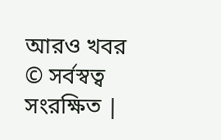আরও খবর
© সর্বস্বত্ব সংরক্ষিত |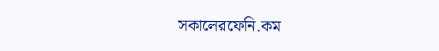সকালেরফেনি.কম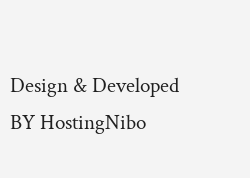Design & Developed BY HostingNibo